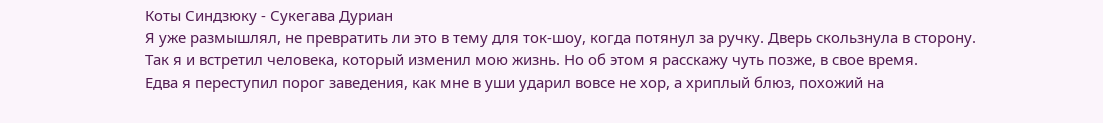Коты Синдзюку - Сукегава Дуриан
Я уже размышлял, не превратить ли это в тему для ток-шоу, когда потянул за ручку. Дверь скользнула в сторону. Так я и встретил человека, который изменил мою жизнь. Но об этом я расскажу чуть позже, в свое время.
Едва я переступил порог заведения, как мне в уши ударил вовсе не хор, а хриплый блюз, похожий на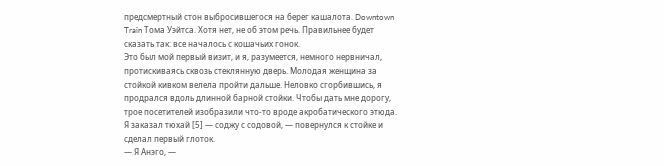предсмертный стон выбросившегося на берег кашалота. Downtown Train Тома Уэйтса. Хотя нет, не об этом речь. Правильнее будет сказать так: все началось с кошачьих гонок.
Это был мой первый визит, и я, разумеется, немного нервничал, протискиваясь сквозь стеклянную дверь. Молодая женщина за стойкой кивком велела пройти дальше. Неловко сгорбившись, я продрался вдоль длинной барной стойки. Чтобы дать мне дорогу, трое посетителей изобразили что-то вроде акробатического этюда. Я заказал тюхай [5] — соджу с содовой, — повернулся к стойке и сделал первый глоток.
— Я Анэго, —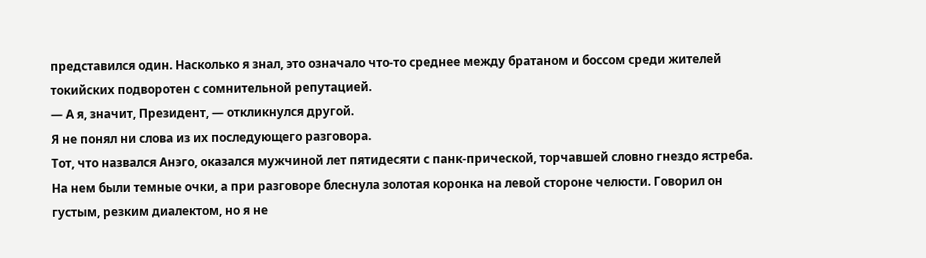представился один. Насколько я знал, это означало что-то среднее между братаном и боссом среди жителей токийских подворотен с сомнительной репутацией.
— А я, значит, Президент, — откликнулся другой.
Я не понял ни слова из их последующего разговора.
Тот, что назвался Анэго, оказался мужчиной лет пятидесяти с панк-прической, торчавшей словно гнездо ястреба. На нем были темные очки, а при разговоре блеснула золотая коронка на левой стороне челюсти. Говорил он густым, резким диалектом, но я не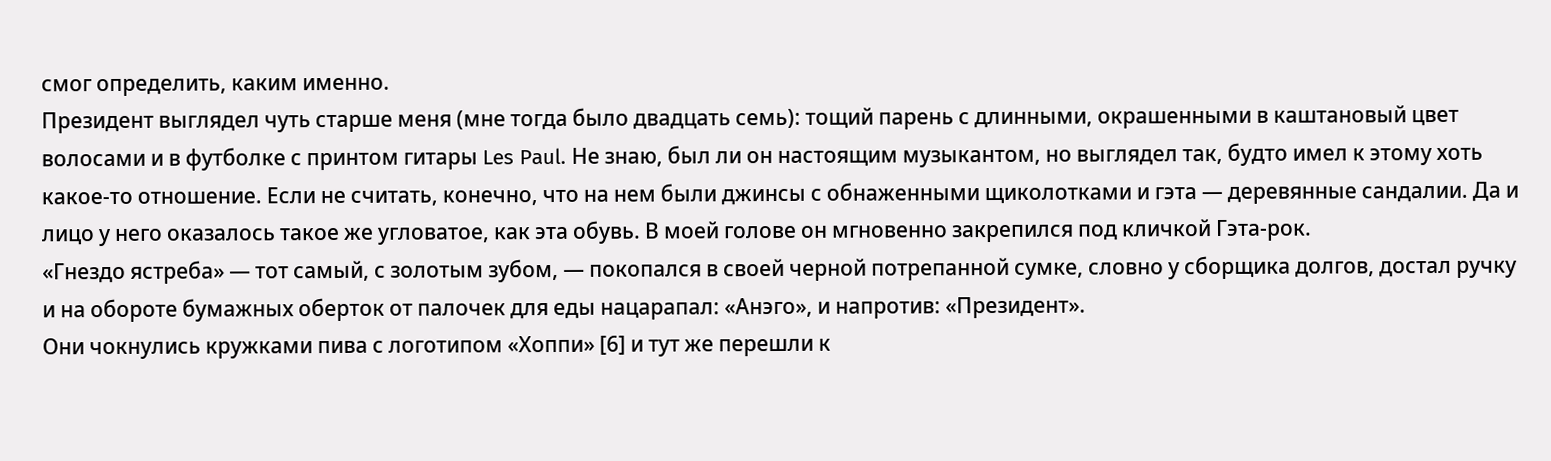смог определить, каким именно.
Президент выглядел чуть старше меня (мне тогда было двадцать семь): тощий парень с длинными, окрашенными в каштановый цвет волосами и в футболке с принтом гитары Les Paul. Не знаю, был ли он настоящим музыкантом, но выглядел так, будто имел к этому хоть какое-то отношение. Если не считать, конечно, что на нем были джинсы с обнаженными щиколотками и гэта — деревянные сандалии. Да и лицо у него оказалось такое же угловатое, как эта обувь. В моей голове он мгновенно закрепился под кличкой Гэта-рок.
«Гнездо ястреба» — тот самый, с золотым зубом, — покопался в своей черной потрепанной сумке, словно у сборщика долгов, достал ручку и на обороте бумажных оберток от палочек для еды нацарапал: «Анэго», и напротив: «Президент».
Они чокнулись кружками пива с логотипом «Хоппи» [6] и тут же перешли к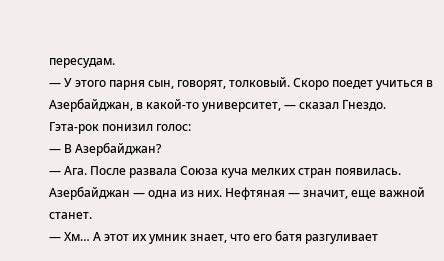пересудам.
— У этого парня сын, говорят, толковый. Скоро поедет учиться в Азербайджан, в какой-то университет, — сказал Гнездо.
Гэта-рок понизил голос:
— В Азербайджан?
— Ага. После развала Союза куча мелких стран появилась. Азербайджан — одна из них. Нефтяная — значит, еще важной станет.
— Хм… А этот их умник знает, что его батя разгуливает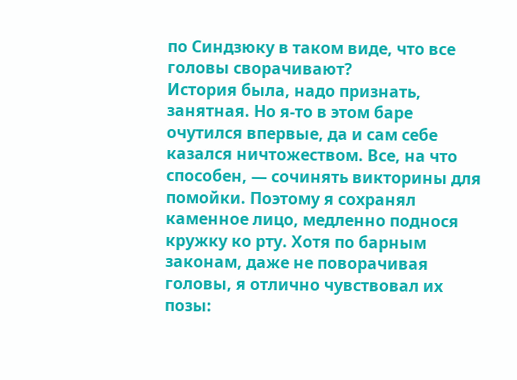по Синдзюку в таком виде, что все головы сворачивают?
История была, надо признать, занятная. Но я-то в этом баре очутился впервые, да и сам себе казался ничтожеством. Все, на что способен, — сочинять викторины для помойки. Поэтому я сохранял каменное лицо, медленно поднося кружку ко рту. Хотя по барным законам, даже не поворачивая головы, я отлично чувствовал их позы: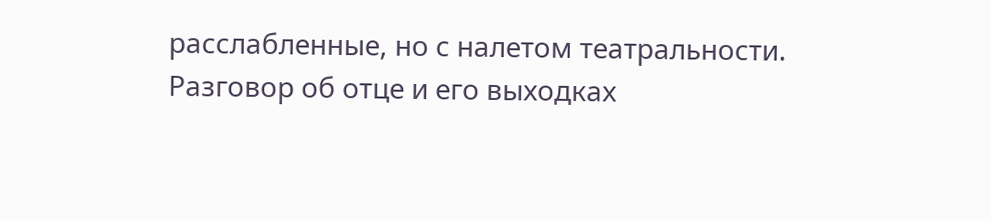расслабленные, но с налетом театральности.
Разговор об отце и его выходках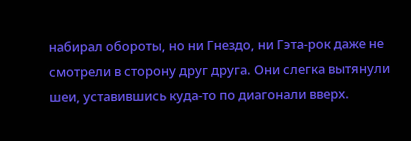набирал обороты, но ни Гнездо, ни Гэта-рок даже не смотрели в сторону друг друга. Они слегка вытянули шеи, уставившись куда-то по диагонали вверх.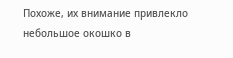Похоже, их внимание привлекло небольшое окошко в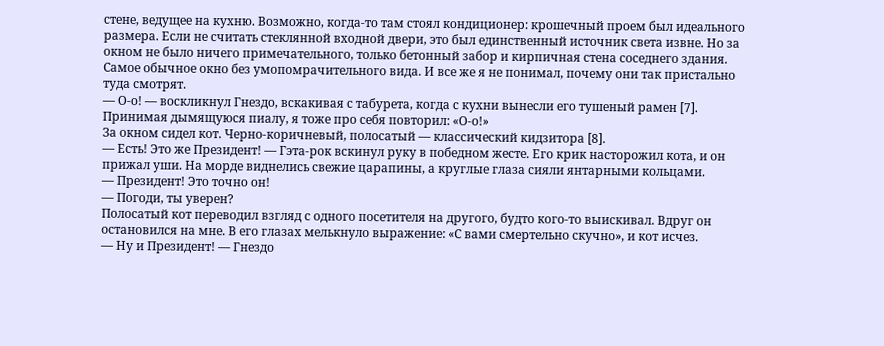стене, ведущее на кухню. Возможно, когда-то там стоял кондиционер: крошечный проем был идеального размера. Если не считать стеклянной входной двери, это был единственный источник света извне. Но за окном не было ничего примечательного, только бетонный забор и кирпичная стена соседнего здания. Самое обычное окно без умопомрачительного вида. И все же я не понимал, почему они так пристально туда смотрят.
— О-о! — воскликнул Гнездо, вскакивая с табурета, когда с кухни вынесли его тушеный рамен [7].
Принимая дымящуюся пиалу, я тоже про себя повторил: «О-о!»
За окном сидел кот. Черно-коричневый, полосатый — классический кидзитора [8].
— Есть! Это же Президент! — Гэта-рок вскинул руку в победном жесте. Его крик насторожил кота, и он прижал уши. На морде виднелись свежие царапины, а круглые глаза сияли янтарными кольцами.
— Президент! Это точно он!
— Погоди, ты уверен?
Полосатый кот переводил взгляд с одного посетителя на другого, будто кого-то выискивал. Вдруг он остановился на мне. В его глазах мелькнуло выражение: «С вами смертельно скучно», и кот исчез.
— Ну и Президент! — Гнездо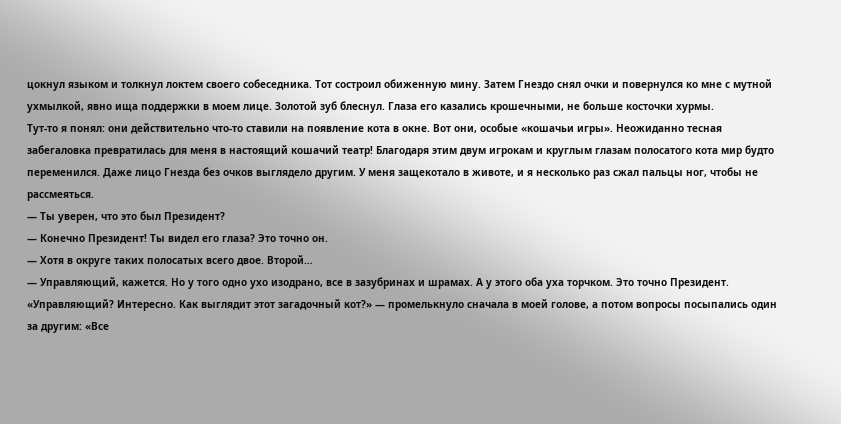цокнул языком и толкнул локтем своего собеседника. Тот состроил обиженную мину. Затем Гнездо снял очки и повернулся ко мне с мутной ухмылкой, явно ища поддержки в моем лице. Золотой зуб блеснул. Глаза его казались крошечными, не больше косточки хурмы.
Тут-то я понял: они действительно что-то ставили на появление кота в окне. Вот они, особые «кошачьи игры». Неожиданно тесная забегаловка превратилась для меня в настоящий кошачий театр! Благодаря этим двум игрокам и круглым глазам полосатого кота мир будто переменился. Даже лицо Гнезда без очков выглядело другим. У меня защекотало в животе, и я несколько раз сжал пальцы ног, чтобы не рассмеяться.
— Ты уверен, что это был Президент?
— Конечно Президент! Ты видел его глаза? Это точно он.
— Хотя в округе таких полосатых всего двое. Второй…
— Управляющий, кажется. Но у того одно ухо изодрано, все в зазубринах и шрамах. А у этого оба уха торчком. Это точно Президент.
«Управляющий? Интересно. Как выглядит этот загадочный кот?» — промелькнуло сначала в моей голове, а потом вопросы посыпались один за другим: «Все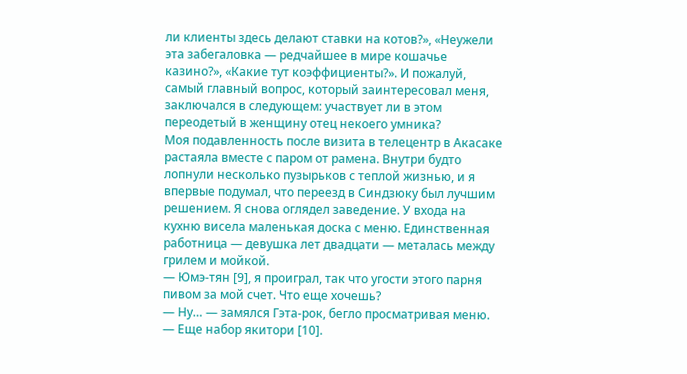ли клиенты здесь делают ставки на котов?», «Неужели эта забегаловка — редчайшее в мире кошачье казино?», «Какие тут коэффициенты?». И пожалуй, самый главный вопрос, который заинтересовал меня, заключался в следующем: участвует ли в этом переодетый в женщину отец некоего умника?
Моя подавленность после визита в телецентр в Акасаке растаяла вместе с паром от рамена. Внутри будто лопнули несколько пузырьков с теплой жизнью, и я впервые подумал, что переезд в Синдзюку был лучшим решением. Я снова оглядел заведение. У входа на кухню висела маленькая доска с меню. Единственная работница — девушка лет двадцати — металась между грилем и мойкой.
— Юмэ-тян [9], я проиграл, так что угости этого парня пивом за мой счет. Что еще хочешь?
— Ну… — замялся Гэта-рок, бегло просматривая меню. — Еще набор якитори [10].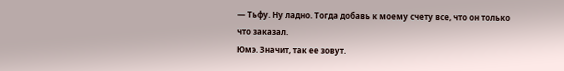— Тьфу. Ну ладно. Тогда добавь к моему счету все, что он только что заказал.
Юмэ. Значит, так ее зовут.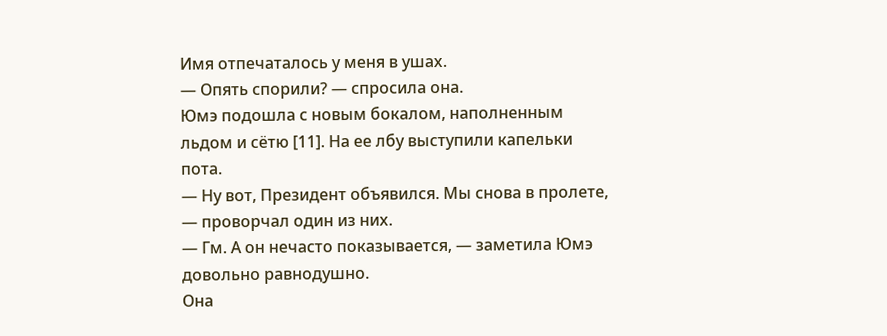Имя отпечаталось у меня в ушах.
— Опять спорили? — спросила она.
Юмэ подошла с новым бокалом, наполненным льдом и сётю [11]. На ее лбу выступили капельки пота.
— Ну вот, Президент объявился. Мы снова в пролете, — проворчал один из них.
— Гм. А он нечасто показывается, — заметила Юмэ довольно равнодушно.
Она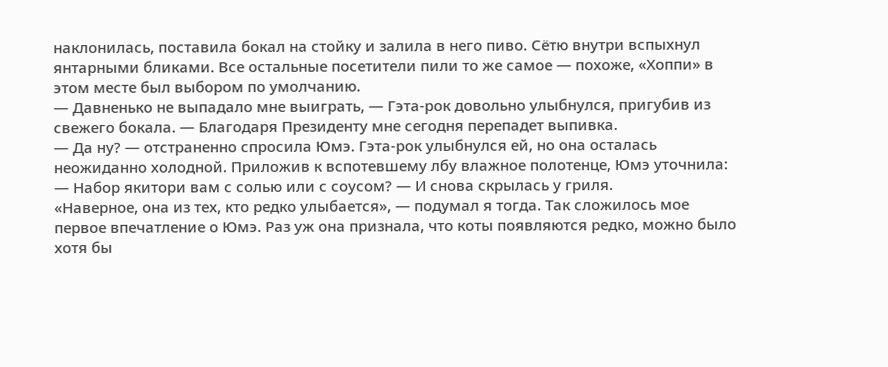наклонилась, поставила бокал на стойку и залила в него пиво. Сётю внутри вспыхнул янтарными бликами. Все остальные посетители пили то же самое — похоже, «Хоппи» в этом месте был выбором по умолчанию.
— Давненько не выпадало мне выиграть, — Гэта-рок довольно улыбнулся, пригубив из свежего бокала. — Благодаря Президенту мне сегодня перепадет выпивка.
— Да ну? — отстраненно спросила Юмэ. Гэта-рок улыбнулся ей, но она осталась неожиданно холодной. Приложив к вспотевшему лбу влажное полотенце, Юмэ уточнила:
— Набор якитори вам с солью или с соусом? — И снова скрылась у гриля.
«Наверное, она из тех, кто редко улыбается», — подумал я тогда. Так сложилось мое первое впечатление о Юмэ. Раз уж она признала, что коты появляются редко, можно было хотя бы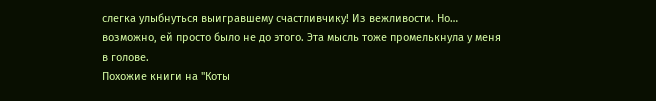слегка улыбнуться выигравшему счастливчику! Из вежливости. Но… возможно, ей просто было не до этого. Эта мысль тоже промелькнула у меня в голове.
Похожие книги на "Коты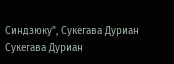Синдзюку", Сукегава Дуриан
Сукегава Дуриан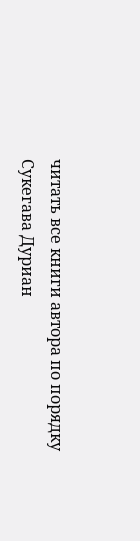читать все книги автора по порядку
Сукегава Дуриан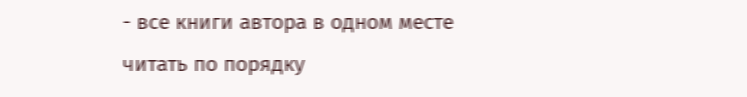- все книги автора в одном месте читать по порядку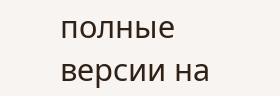полные версии на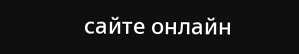сайте онлайн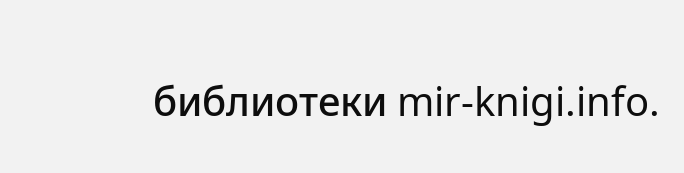библиотеки mir-knigi.info.